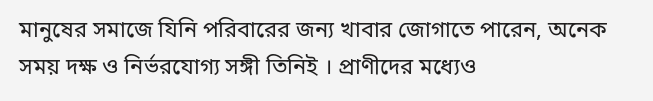মানুষের সমাজে যিনি পরিবারের জন্য খাবার জোগাতে পারেন, অনেক সময় দক্ষ ও নির্ভরযোগ্য সঙ্গী তিনিই । প্রাণীদের মধ্যেও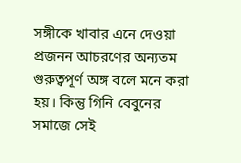সঙ্গীকে খাবার এনে দেওয়া প্রজনন আচরণের অন্যতম গুরুত্বপূর্ণ অঙ্গ বলে মনে করা হয়। কিন্তু গিনি বেবুনের সমাজে সেই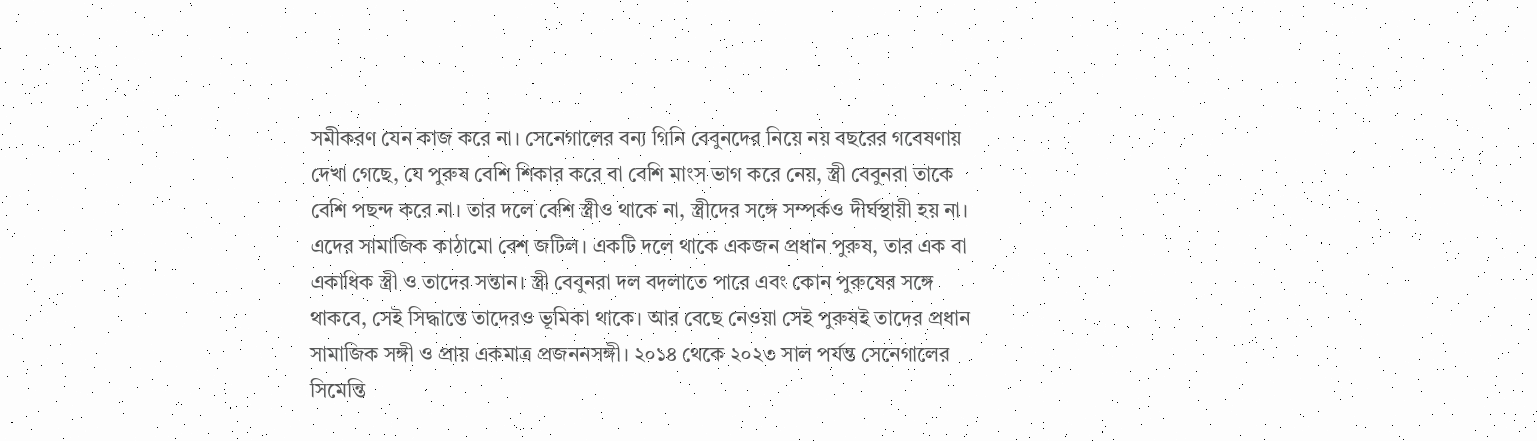সমীকরণ যেন কাজ করে না। সেনেগালের বন্য গিনি বেবুনদের নিয়ে নয় বছরের গবেষণায় দেখা গেছে, যে পুরুষ বেশি শিকার করে বা বেশি মাংস ভাগ করে নেয়, স্ত্রী বেবুনরা তাকে বেশি পছন্দ করে না। তার দলে বেশি স্ত্রীও থাকে না, স্ত্রীদের সঙ্গে সম্পর্কও দীর্ঘস্থায়ী হয় না। এদের সামাজিক কাঠামো বেশ জটিল। একটি দলে থাকে একজন প্রধান পুরুষ, তার এক বা একাধিক স্ত্রী ও তাদের সন্তান। স্ত্রী বেবুনরা দল বদলাতে পারে এবং কোন পুরুষের সঙ্গে থাকবে, সেই সিদ্ধান্তে তাদেরও ভূমিকা থাকে। আর বেছে নেওয়া সেই পুরুষই তাদের প্রধান সামাজিক সঙ্গী ও প্রায় একমাত্র প্রজননসঙ্গী। ২০১৪ থেকে ২০২৩ সাল পর্যন্ত সেনেগালের সিমেন্তি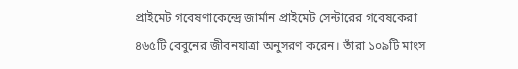প্রাইমেট গবেষণাকেন্দ্রে জার্মান প্রাইমেট সেন্টারের গবেষকেরা ৪৬৫টি বেবুনের জীবনযাত্রা অনুসরণ করেন। তাঁরা ১০৯টি মাংস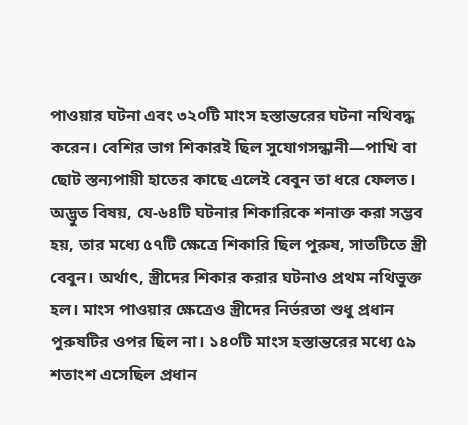পাওয়ার ঘটনা এবং ৩২০টি মাংস হস্তান্তরের ঘটনা নথিবদ্ধ করেন। বেশির ভাগ শিকারই ছিল সুযোগসন্ধানী—পাখি বা ছোট স্তন্যপায়ী হাতের কাছে এলেই বেবুন তা ধরে ফেলত। অদ্ভুত বিষয়, যে-৬৪টি ঘটনার শিকারিকে শনাক্ত করা সম্ভব হয়, তার মধ্যে ৫৭টি ক্ষেত্রে শিকারি ছিল পুরুষ, সাতটিতে স্ত্রী বেবুন। অর্থাৎ, স্ত্রীদের শিকার করার ঘটনাও প্রথম নথিভুক্ত হল। মাংস পাওয়ার ক্ষেত্রেও স্ত্রীদের নির্ভরতা শুধু প্রধান পুরুষটির ওপর ছিল না। ১৪০টি মাংস হস্তান্তরের মধ্যে ৫৯ শতাংশ এসেছিল প্রধান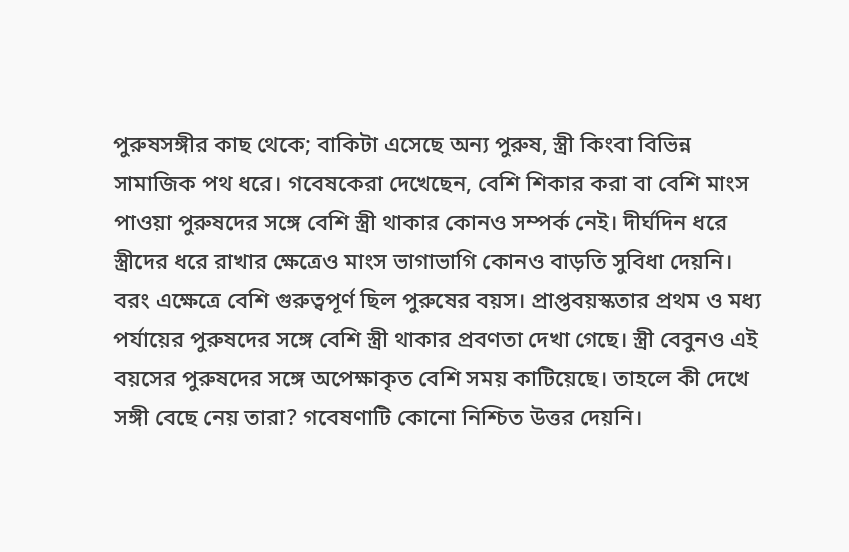পুরুষসঙ্গীর কাছ থেকে; বাকিটা এসেছে অন্য পুরুষ, স্ত্রী কিংবা বিভিন্ন সামাজিক পথ ধরে। গবেষকেরা দেখেছেন, বেশি শিকার করা বা বেশি মাংস পাওয়া পুরুষদের সঙ্গে বেশি স্ত্রী থাকার কোনও সম্পর্ক নেই। দীর্ঘদিন ধরে স্ত্রীদের ধরে রাখার ক্ষেত্রেও মাংস ভাগাভাগি কোনও বাড়তি সুবিধা দেয়নি।
বরং এক্ষেত্রে বেশি গুরুত্বপূর্ণ ছিল পুরুষের বয়স। প্রাপ্তবয়স্কতার প্রথম ও মধ্য পর্যায়ের পুরুষদের সঙ্গে বেশি স্ত্রী থাকার প্রবণতা দেখা গেছে। স্ত্রী বেবুনও এই বয়সের পুরুষদের সঙ্গে অপেক্ষাকৃত বেশি সময় কাটিয়েছে। তাহলে কী দেখে সঙ্গী বেছে নেয় তারা? গবেষণাটি কোনো নিশ্চিত উত্তর দেয়নি।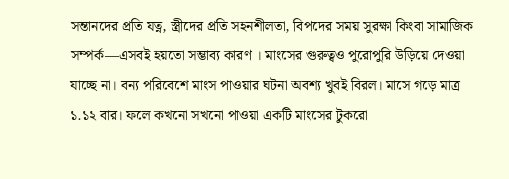সন্তানদের প্রতি যত্ন, স্ত্রীদের প্রতি সহনশীলতা, বিপদের সময় সুরক্ষা কিংবা সামাজিক সম্পর্ক—এসবই হয়তো সম্ভাব্য কারণ । মাংসের গুরুত্বও পুরোপুরি উড়িয়ে দেওয়া যাচ্ছে না। বন্য পরিবেশে মাংস পাওয়ার ঘটনা অবশ্য খুবই বিরল। মাসে গড়ে মাত্র ১.১২ বার। ফলে কখনো সখনো পাওয়া একটি মাংসের টুকরো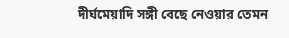দীর্ঘমেয়াদি সঙ্গী বেছে নেওয়ার তেমন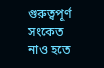গুরুত্বপূর্ণ সংকেত নাও হতে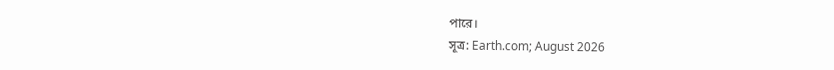পারে।
সূত্র: Earth.com; August 2026